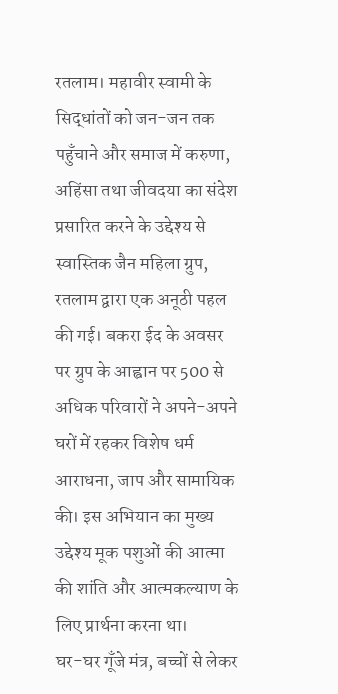रतलाम। महावीर स्वामी के सिद्धांतों को जन-जन तक पहुँचाने और समाज में करुणा, अहिंसा तथा जीवदया का संदेश प्रसारित करने के उद्देश्य से स्वास्तिक जैन महिला ग्रुप, रतलाम द्वारा एक अनूठी पहल की गई। बकरा ईद के अवसर पर ग्रुप के आह्वान पर 500 से अधिक परिवारों ने अपने-अपने घरों में रहकर विशेष धर्म आराधना, जाप और सामायिक की। इस अभियान का मुख्य उद्देश्य मूक पशुओं की आत्मा की शांति और आत्मकल्याण के लिए प्रार्थना करना था।
घर-घर गूँजे मंत्र, बच्चों से लेकर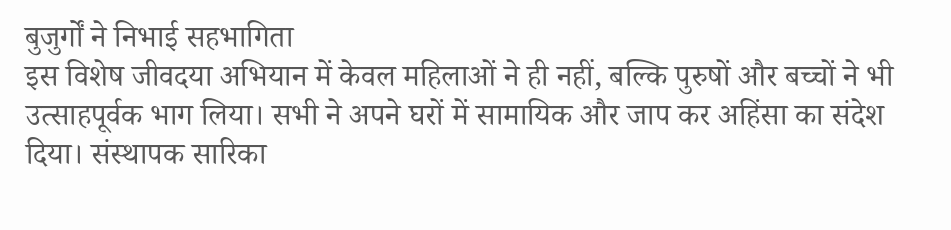बुजुर्गों ने निभाई सहभागिता
इस विशेष जीवदया अभियान में केवल महिलाओं ने ही नहीं, बल्कि पुरुषों और बच्चों ने भी उत्साहपूर्वक भाग लिया। सभी ने अपने घरों में सामायिक और जाप कर अहिंसा का संदेश दिया। संस्थापक सारिका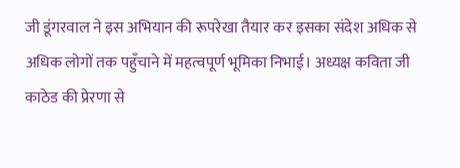जी डूंगरवाल ने इस अभियान की रूपरेखा तैयार कर इसका संदेश अधिक से अधिक लोगों तक पहुँचाने में महत्वपूर्ण भूमिका निभाई। अध्यक्ष कविता जी काठेड की प्रेरणा से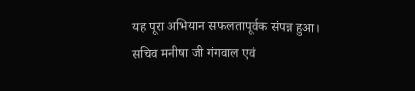यह पूरा अभियान सफलतापूर्वक संपन्न हुआ। सचिव मनीषा जी गंगवाल एवं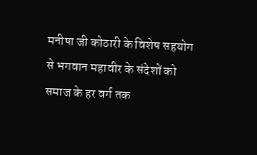मनीषा जी कोठारी के विशेष सहयोग से भगवान महावीर के संदेशों को समाज के हर वर्ग तक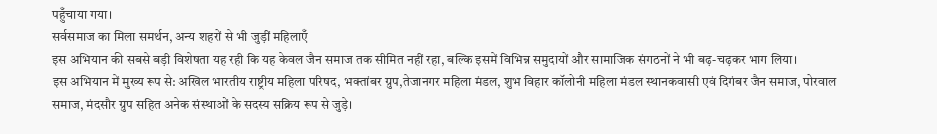पहुँचाया गया।
सर्वसमाज का मिला समर्थन, अन्य शहरों से भी जुड़ीं महिलाएँ
इस अभियान की सबसे बड़ी विशेषता यह रही कि यह केवल जैन समाज तक सीमित नहीं रहा, बल्कि इसमें विभिन्न समुदायों और सामाजिक संगठनों ने भी बढ़-चढ़कर भाग लिया।
इस अभियान में मुख्य रूप से: अखिल भारतीय राष्ट्रीय महिला परिषद, भक्तांबर ग्रुप,तेजानगर महिला मंडल, शुभ विहार कॉलोनी महिला मंडल स्थानकवासी एवं दिगंबर जैन समाज, पोरवाल समाज, मंदसौर ग्रुप सहित अनेक संस्थाओं के सदस्य सक्रिय रूप से जुड़े।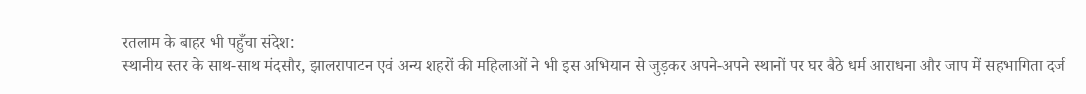रतलाम के बाहर भी पहुँचा संदेश:
स्थानीय स्तर के साथ-साथ मंदसौर, झालरापाटन एवं अन्य शहरों की महिलाओं ने भी इस अभियान से जुड़कर अपने-अपने स्थानों पर घर बैठे धर्म आराधना और जाप में सहभागिता दर्ज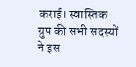कराई। स्वास्तिक ग्रुप की सभी सदस्यों ने इस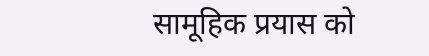सामूहिक प्रयास को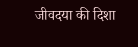जीवदया की दिशा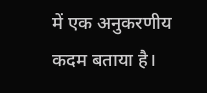में एक अनुकरणीय कदम बताया है।